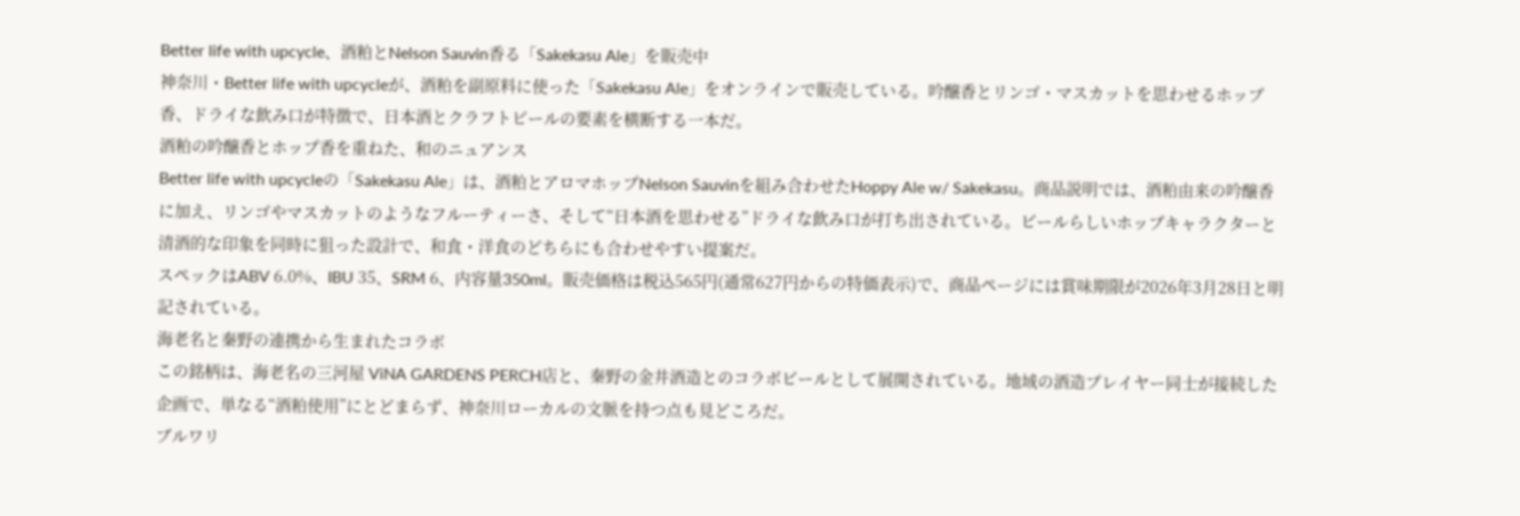Better life with upcycle、酒粕とNelson Sauvin香る「Sakekasu Ale」を販売中
神奈川・Better life with upcycleが、酒粕を副原料に使った「Sakekasu Ale」をオンラインで販売している。吟醸香とリンゴ・マスカットを思わせるホップ香、ドライな飲み口が特徴で、日本酒とクラフトビールの要素を横断する一本だ。
酒粕の吟醸香とホップ香を重ねた、和のニュアンス
Better life with upcycleの「Sakekasu Ale」は、酒粕とアロマホップNelson Sauvinを組み合わせたHoppy Ale w/ Sakekasu。商品説明では、酒粕由来の吟醸香に加え、リンゴやマスカットのようなフルーティーさ、そして“日本酒を思わせる”ドライな飲み口が打ち出されている。ビールらしいホップキャラクターと清酒的な印象を同時に狙った設計で、和食・洋食のどちらにも合わせやすい提案だ。
スペックはABV 6.0%、IBU 35、SRM 6、内容量350ml。販売価格は税込565円(通常627円からの特価表示)で、商品ページには賞味期限が2026年3月28日と明記されている。
海老名と秦野の連携から生まれたコラボ
この銘柄は、海老名の三河屋 ViNA GARDENS PERCH店と、秦野の金井酒造とのコラボビールとして展開されている。地域の酒造プレイヤー同士が接続した企画で、単なる“酒粕使用”にとどまらず、神奈川ローカルの文脈を持つ点も見どころだ。
ブルワリ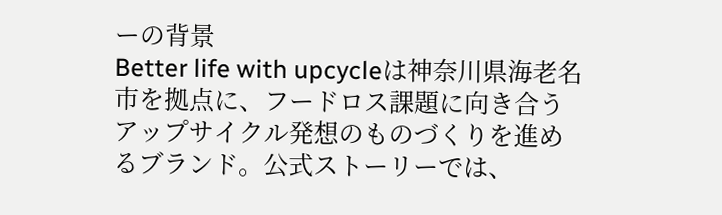ーの背景
Better life with upcycleは神奈川県海老名市を拠点に、フードロス課題に向き合うアップサイクル発想のものづくりを進めるブランド。公式ストーリーでは、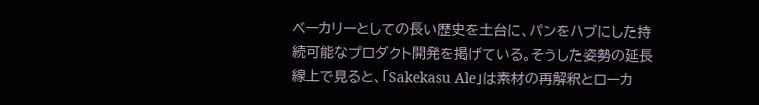ベーカリーとしての長い歴史を土台に、パンをハブにした持続可能なプロダクト開発を掲げている。そうした姿勢の延長線上で見ると、「Sakekasu Ale」は素材の再解釈とローカ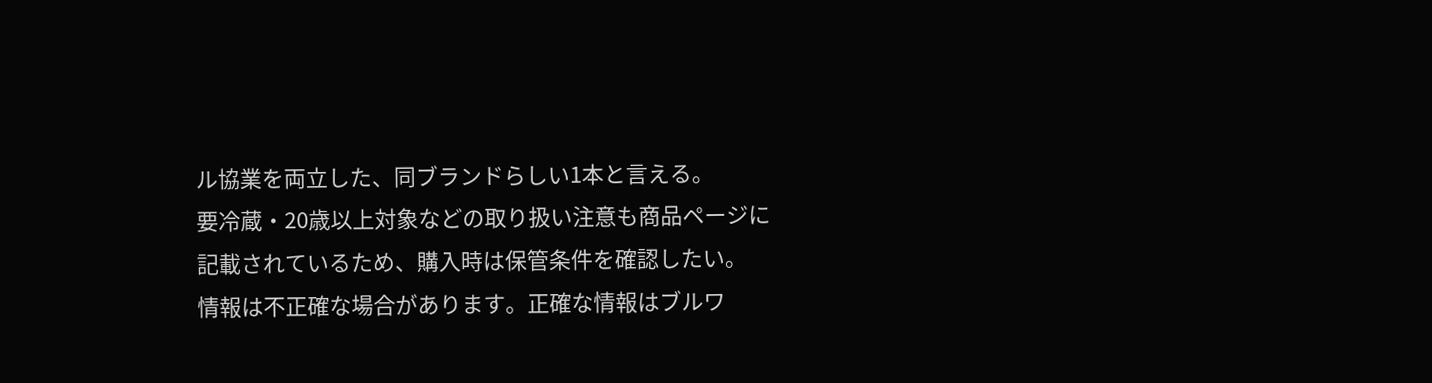ル協業を両立した、同ブランドらしい1本と言える。
要冷蔵・20歳以上対象などの取り扱い注意も商品ページに記載されているため、購入時は保管条件を確認したい。
情報は不正確な場合があります。正確な情報はブルワ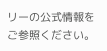リーの公式情報をご参照ください。